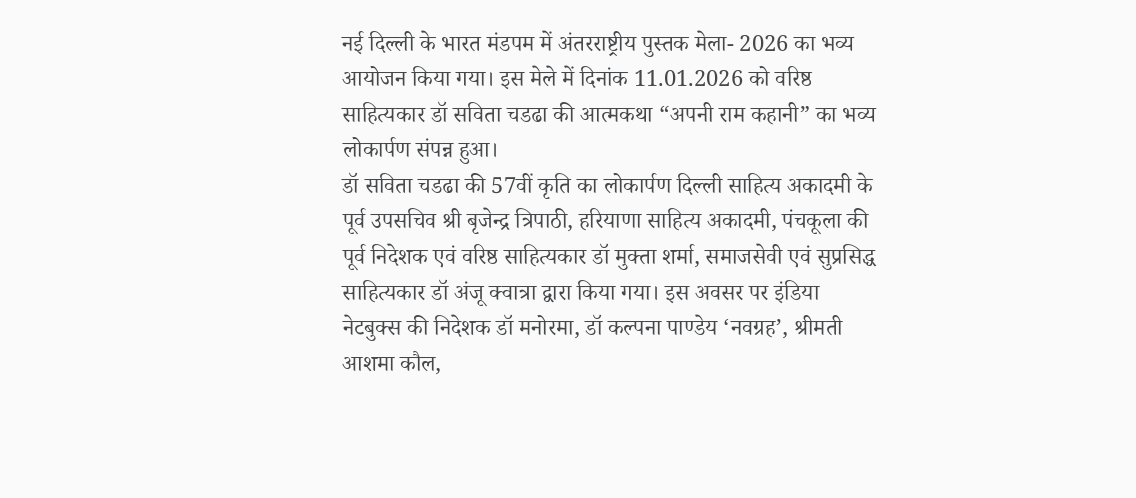नई दिल्ली के भारत मंडपम में अंतरराष्ट्रीय पुस्तक मेला- 2026 का भव्य आयोजन किया गया। इस मेले में दिनांक 11.01.2026 को वरिष्ठ साहित्यकार डॉ सविता चडढा की आत्मकथा “अपनी राम कहानी” का भव्य लोकार्पण संपन्न हुआ।
डॉ सविता चडढा की 57वीं कृति का लोकार्पण दिल्ली साहित्य अकादमी के पूर्व उपसचिव श्री बृजेन्द्र त्रिपाठी, हरियाणा साहित्य अकादमी, पंचकूला की पूर्व निदेशक एवं वरिष्ठ साहित्यकार डॉ मुक्ता शर्मा, समाजसेवी एवं सुप्रसिद्ध साहित्यकार डॉ अंजू क्वात्रा द्वारा किया गया। इस अवसर पर इंडिया नेटबुक्स की निदेशक डॉ मनोरमा, डॉ कल्पना पाण्डेय ‘नवग्रह’, श्रीमती आशमा कौल,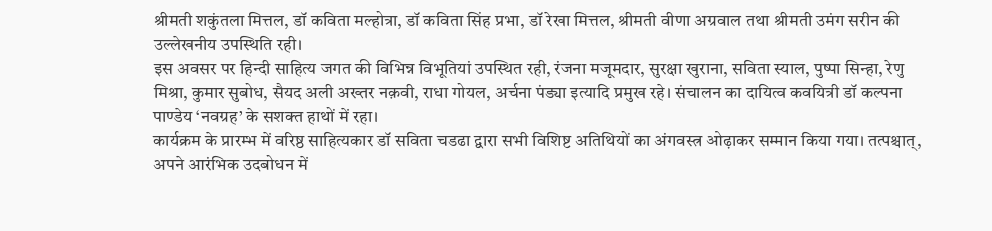श्रीमती शकुंतला मित्तल, डॉ कविता मल्होत्रा, डॉ कविता सिंह प्रभा, डॉ रेखा मित्तल, श्रीमती वीणा अग्रवाल तथा श्रीमती उमंग सरीन की उल्लेखनीय उपस्थिति रही।
इस अवसर पर हिन्दी साहित्य जगत की विभिन्न विभूतियां उपस्थित रही, रंजना मजूमदार, सुरक्षा खुराना, सविता स्याल, पुष्पा सिन्हा, रेणु मिश्रा, कुमार सुबोध, सैयद अली अख्तर नक़वी, राधा गोयल, अर्चना पंड्या इत्यादि प्रमुख रहे। संचालन का दायित्व कवयित्री डॉ कल्पना पाण्डेय ‘नवग्रह’ के सशक्त हाथों में रहा।
कार्यक्रम के प्रारम्भ में वरिष्ठ साहित्यकार डॉ सविता चडढा द्वारा सभी विशिष्ट अतिथियों का अंगवस्त्र ओढ़ाकर सम्मान किया गया। तत्पश्चात्, अपने आरंभिक उदबोधन में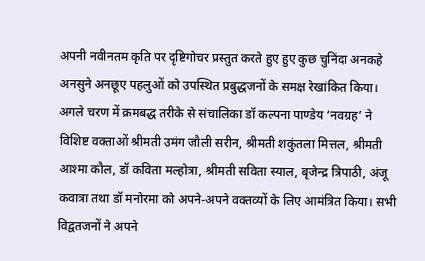अपनी नवीनतम कृति पर दृष्टिगोचर प्रस्तुत करते हुए हुए कुछ चुनिंदा अनकहे अनसुने अनछूए पहलुओं को उपस्थित प्रबुद्धजनों के समक्ष रेखांकित किया। अगले चरण में क्रमबद्ध तरीके से संचालिका डॉ कल्पना पाण्डेय ‘नवग्रह’ ने विशिष्ट वक्ताओं श्रीमती उमंग जौली सरीन, श्रीमती शकुंतला मित्तल, श्रीमती आश्मा कौल, डॉ कविता मल्होत्रा, श्रीमती सविता स्याल, बृजेन्द्र त्रिपाठी, अंजू कवात्रा तथा डॉ मनोरमा को अपने-अपने वक्तव्यों के लिए आमंत्रित किया। सभी विद्वतजनों ने अपने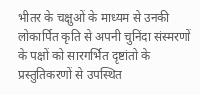भीतर के चक्षुओं के माध्यम से उनकी लोकार्पित कृति से अपनी चुनिंदा संस्मरणों के पक्षों को सारगर्भित दृष्टांतो के प्रस्तुतिकरणों से उपस्थित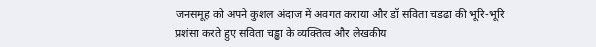जनसमूह को अपने कुशल अंदाज में अवगत कराया और डॉ सविता चडढा की भूरि-भूरि प्रशंसा करते हुए सविता चड्ढा के व्यक्तित्व और लेखकीय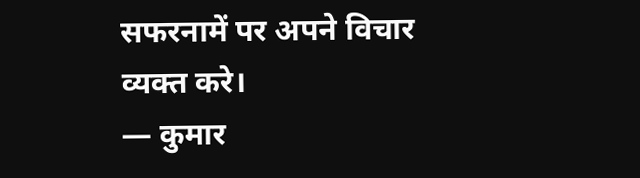सफरनामें पर अपने विचार व्यक्त करे।
— कुमार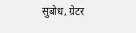सुबोध, ग्रेटर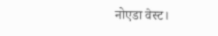नोएडा वेस्ट।